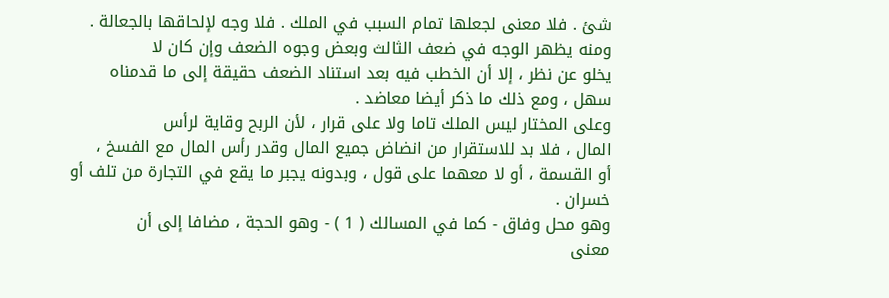شئ . فلا معنى لجعلها تمام السبب في الملك . فلا وجه لإلحاقها بالجعالة .
ومنه يظهر الوجه في ضعف الثالث وبعض وجوه الضعف وإن كان لا
يخلو عن نظر ، إلا أن الخطب فيه بعد استناد الضعف حقيقة إلى ما قدمناه
سهل ، ومع ذلك ما ذكر أيضا معاضد .
وعلى المختار ليس الملك تاما ولا على قرار ، لأن الربح وقاية لرأس
المال ، فلا بد للاستقرار من انضاض جميع المال وقدر رأس المال مع الفسخ ،
أو القسمة ، أو لا معهما على قول ، وبدونه يجبر ما يقع في التجارة من تلف أو
خسران .
وهو محل وفاق - كما في المسالك ( 1 ) - وهو الحجة ، مضافا إلى أن
معنى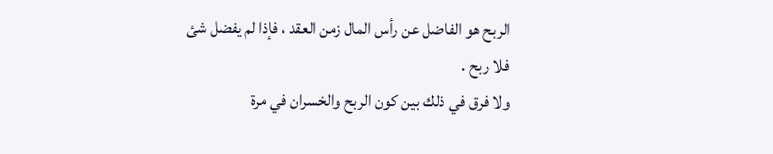الربح هو الفاضل عن رأس المال زمن العقد ، فإذا لم يفضل شئ
فلا ربح .
ولا فرق في ذلك بين كون الربح والخسران في مرة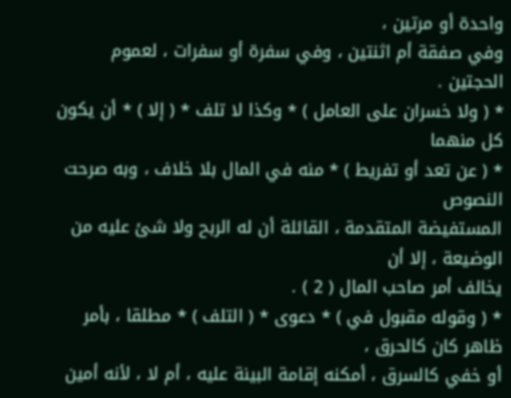واحدة أو مرتين ،
وفي صفقة أم اثنتين ، وفي سفرة أو سفرات ، لعموم الحجتين .
* ( ولا خسران على العامل ) * وكذا لا تلف * ( إلا ) * أن يكون كل منهما
* ( عن تعد أو تفريط ) * منه في المال بلا خلاف ، وبه صرحت النصوص
المستفيضة المتقدمة ، القائلة أن له الربح ولا شئ عليه من الوضيعة ، إلا أن
يخالف أمر صاحب المال ( 2 ) .
* ( وقوله مقبول في ) * دعوى * ( التلف ) * مطلقا ، بأمر ظاهر كان كالحرق ،
أو خفي كالسرق ، أمكنه إقامة البينة عليه ، أم لا ، لأنه أمين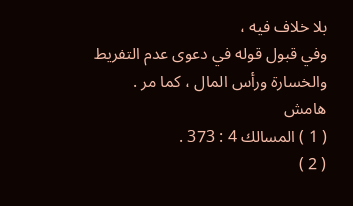بلا خلاف فيه ،
وفي قبول قوله في دعوى عدم التفريط والخسارة ورأس المال ، كما مر .
هامش
( 1 ) المسالك 4 : 373 .
( 2 )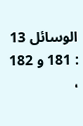الوسائل 13 : 181 و 182 ،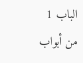الباب 1 من أبواب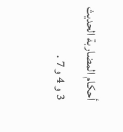أحكام المضاربة الحديث 3 و 4 و 7 .